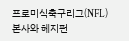프로미식축구리그(NFL) 본사와 헤지펀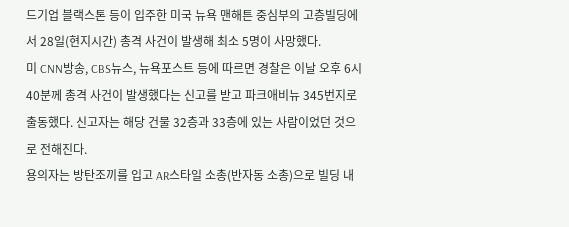드기업 블랙스톤 등이 입주한 미국 뉴욕 맨해튼 중심부의 고층빌딩에서 28일(현지시간) 총격 사건이 발생해 최소 5명이 사망했다.
미 CNN방송, CBS뉴스, 뉴욕포스트 등에 따르면 경찰은 이날 오후 6시40분께 총격 사건이 발생했다는 신고를 받고 파크애비뉴 345번지로 출동했다. 신고자는 해당 건물 32층과 33층에 있는 사람이었던 것으로 전해진다.
용의자는 방탄조끼를 입고 AR스타일 소총(반자동 소총)으로 빌딩 내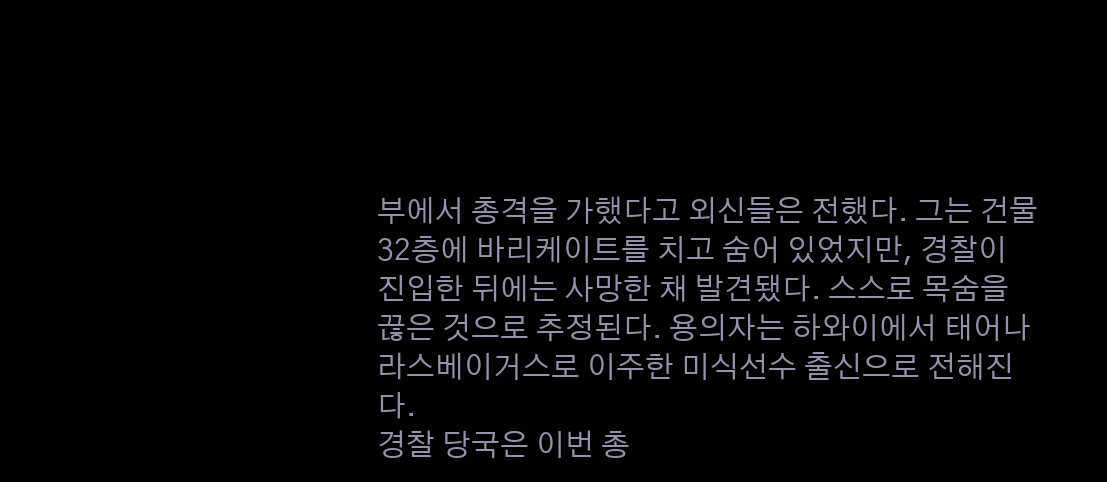부에서 총격을 가했다고 외신들은 전했다. 그는 건물 32층에 바리케이트를 치고 숨어 있었지만, 경찰이 진입한 뒤에는 사망한 채 발견됐다. 스스로 목숨을 끊은 것으로 추정된다. 용의자는 하와이에서 태어나 라스베이거스로 이주한 미식선수 출신으로 전해진다.
경찰 당국은 이번 총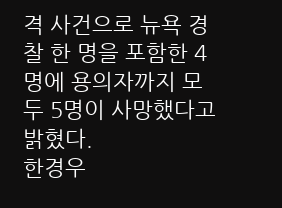격 사건으로 뉴욕 경찰 한 명을 포함한 4명에 용의자까지 모두 5명이 사망했다고 밝혔다.
한경우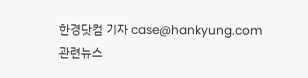한경닷컴 기자 case@hankyung.com
관련뉴스